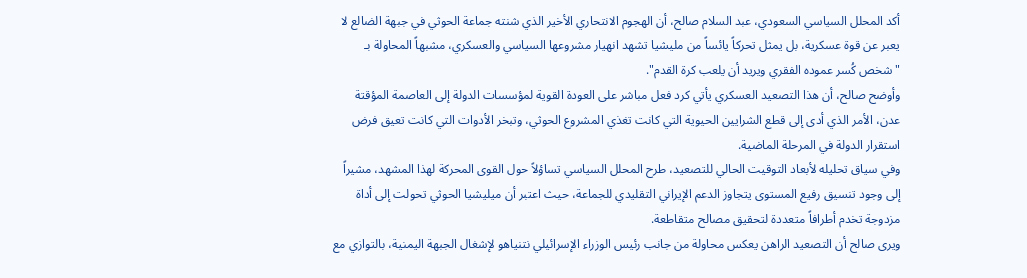أكد المحلل السياسي السعودي، عبد السلام صالح، أن الهجوم الانتحاري الأخير الذي شنته جماعة الحوثي في جبهة الضالع لا يعبر عن قوة عسكرية، بل يمثل تحركاً يائساً من مليشيا تشهد انهيار مشروعها السياسي والعسكري، مشبهاً المحاولة بـ "شخص كُسر عموده الفقري ويريد أن يلعب كرة القدم".
وأوضح صالح، أن هذا التصعيد العسكري يأتي كرد فعل مباشر على العودة القوية لمؤسسات الدولة إلى العاصمة المؤقتة عدن، الأمر الذي أدى إلى قطع الشرايين الحيوية التي كانت تغذي المشروع الحوثي، وتبخر الأدوات التي كانت تعيق فرض استقرار الدولة في المرحلة الماضية.
وفي سياق تحليله لأبعاد التوقيت الحالي للتصعيد، طرح المحلل السياسي تساؤلاً حول القوى المحركة لهذا المشهد، مشيراً إلى وجود تنسيق رفيع المستوى يتجاوز الدعم الإيراني التقليدي للجماعة، حيث اعتبر أن ميليشيا الحوثي تحولت إلى أداة مزدوجة تخدم أطرافاً متعددة لتحقيق مصالح متقاطعة.
ويرى صالح أن التصعيد الراهن يعكس محاولة من جانب رئيس الوزراء الإسرائيلي نتنياهو لإشغال الجبهة اليمنية، بالتوازي مع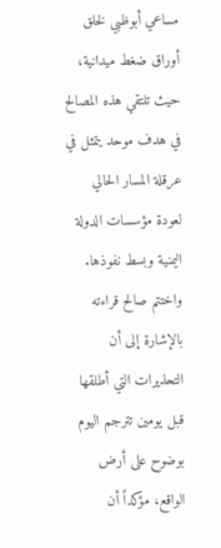مساعي أبوظبي لخلق أوراق ضغط ميدانية، حيث تلتقي هذه المصالح في هدف موحد يتمثل في عرقلة المسار الحالي لعودة مؤسسات الدولة اليمنية وبسط نفوذها.
واختتم صالح قراءته بالإشارة إلى أن التحذيرات التي أطلقها قبل يومين تترجم اليوم بوضوح على أرض الواقع، مؤكداً أن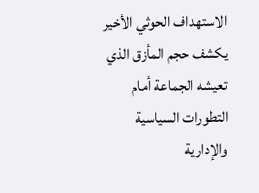الاستهداف الحوثي الأخير يكشف حجم المأزق الذي تعيشه الجماعة أمام التطورات السياسية والإدارية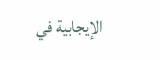الإيجابية في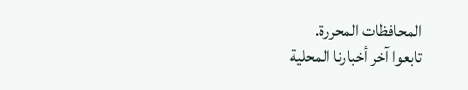المحافظات المحررة.
تابعوا آخر أخبارنا المحلية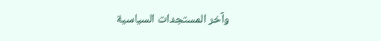وآخر المستجدات السياسية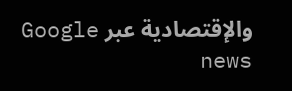والإقتصادية عبر Google news